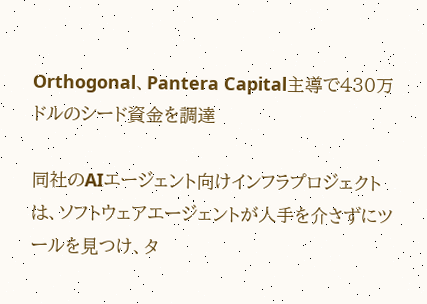Orthogonal、Pantera Capital主導で430万ドルのシード資金を調達

同社のAIエージェント向けインフラプロジェクトは、ソフトウェアエージェントが人手を介さずにツールを見つけ、タ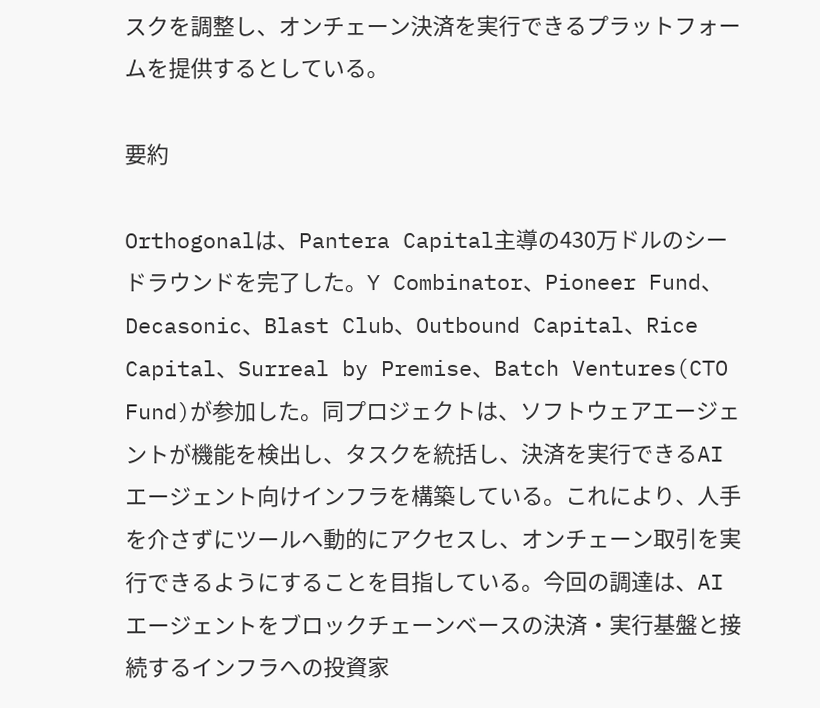スクを調整し、オンチェーン決済を実行できるプラットフォームを提供するとしている。

要約

Orthogonalは、Pantera Capital主導の430万ドルのシードラウンドを完了した。Y Combinator、Pioneer Fund、Decasonic、Blast Club、Outbound Capital、Rice Capital、Surreal by Premise、Batch Ventures(CTO Fund)が参加した。同プロジェクトは、ソフトウェアエージェントが機能を検出し、タスクを統括し、決済を実行できるAIエージェント向けインフラを構築している。これにより、人手を介さずにツールへ動的にアクセスし、オンチェーン取引を実行できるようにすることを目指している。今回の調達は、AIエージェントをブロックチェーンベースの決済・実行基盤と接続するインフラへの投資家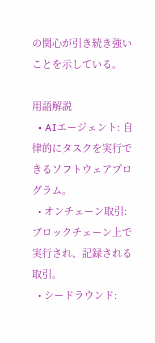の関心が引き続き強いことを示している。

用語解説
  • AIエージェント: 自律的にタスクを実行できるソフトウェアプログラム。
  • オンチェーン取引: ブロックチェーン上で実行され、記録される取引。
  • シードラウンド: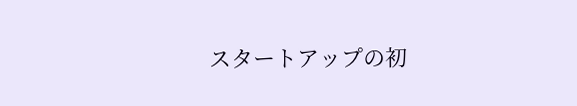スタートアップの初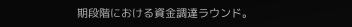期段階における資金調達ラウンド。